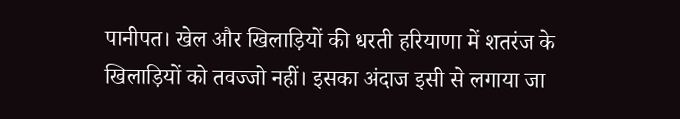पानीपत। खेल और खिलाड़ियों की धरती हरियाणा में शतरंज के खिलाड़ियों को तवज्जो नहीं। इसका अंदाज इसी से लगाया जा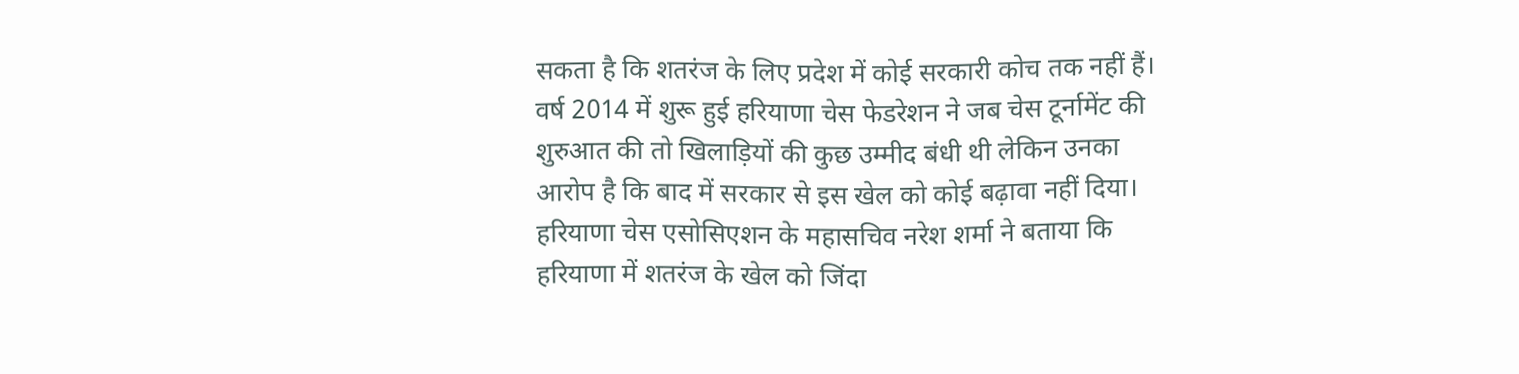सकता है कि शतरंज के लिए प्रदेश में कोई सरकारी कोच तक नहीं हैं। वर्ष 2014 में शुरू हुई हरियाणा चेस फेडरेशन ने जब चेस टूर्नामेंट की शुरुआत की तो खिलाड़ियों की कुछ उम्मीद बंधी थी लेकिन उनका आरोप है कि बाद में सरकार से इस खेल को कोई बढ़ावा नहीं दिया।
हरियाणा चेस एसोसिएशन के महासचिव नरेश शर्मा ने बताया कि हरियाणा में शतरंज के खेल को जिंदा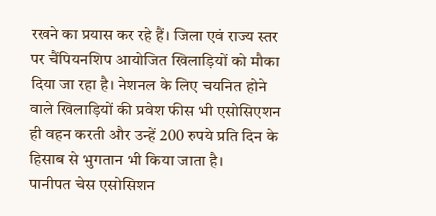रखने का प्रयास कर रहे हैं। जिला एवं राज्य स्तर पर चैंपियनशिप आयोजित खिलाड़ियों को मौका दिया जा रहा है। नेशनल के लिए चयनित होने वाले खिलाड़ियों की प्रवेश फीस भी एसोसिएशन ही वहन करती और उन्हें 200 रुपये प्रति दिन के हिसाब से भुगतान भी किया जाता है।
पानीपत चेस एसोसिशन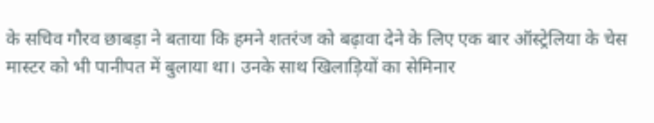के सचिव गौरव छाबड़ा ने बताया कि हमने शतरंज को बढ़ावा देने के लिए एक बार ऑस्ट्रेलिया के चेस मास्टर को भी पानीपत में बुलाया था। उनके साथ खिलाड़ियों का सेमिनार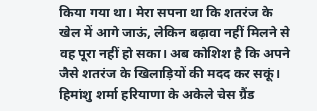किया गया था। मेरा सपना था कि शतरंज के खेल में आगे जाऊं, लेकिन बढ़ावा नहीं मिलने से वह पूरा नहीं हो सका। अब कोशिश है कि अपने जैसे शतरंज के खिलाड़ियों की मदद कर सकूं।
हिमांशु शर्मा हरियाणा के अकेले चेस ग्रैंड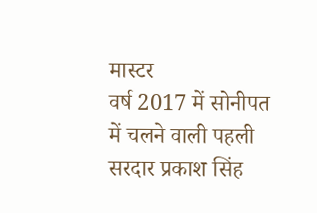मास्टर
वर्ष 2017 में सोनीपत में चलने वाली पहली सरदार प्रकाश सिंह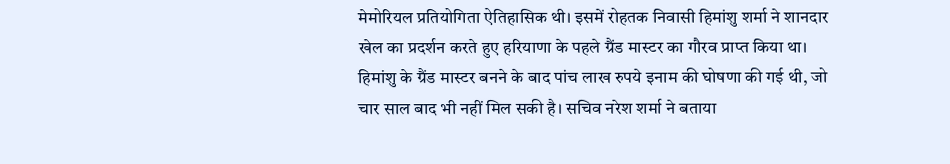मेमोरियल प्रतियोगिता ऐतिहासिक थी। इसमें रोहतक निवासी हिमांशु शर्मा ने शानदार खेल का प्रदर्शन करते हुए हरियाणा के पहले ग्रैंड मास्टर का गौरव प्राप्त किया था। हिमांशु के ग्रैंड मास्टर बनने के बाद पांच लाख रुपये इनाम की घोषणा की गई थी, जो चार साल बाद भी नहीं मिल सकी है। सचिव नरेश शर्मा ने बताया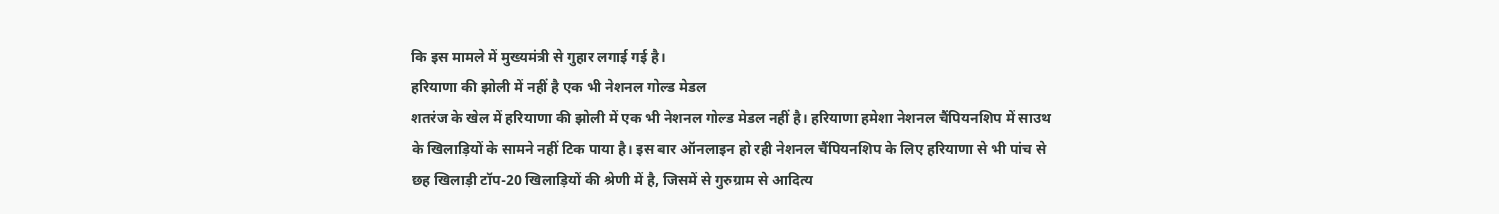कि इस मामले में मुख्यमंत्री से गुहार लगाई गई है।
हरियाणा की झोली में नहीं है एक भी नेशनल गोल्ड मेडल
शतरंज के खेल में हरियाणा की झोली में एक भी नेशनल गोल्ड मेडल नहीं है। हरियाणा हमेशा नेशनल चैंपियनशिप में साउथ के खिलाड़ियों के सामने नहीं टिक पाया है। इस बार ऑनलाइन हो रही नेशनल चैंपियनशिप के लिए हरियाणा से भी पांच से छह खिलाड़ी टॉप-20 खिलाड़ियों की श्रेणी में है, जिसमें से गुरुग्राम से आदित्य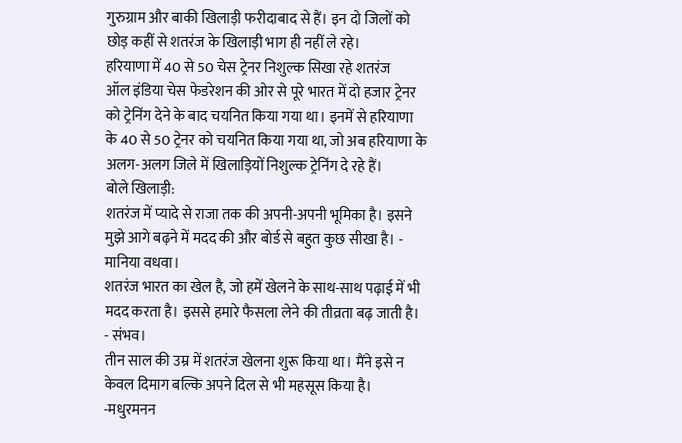गुरुग्राम और बाकी खिलाड़ी फरीदाबाद से हैं। इन दो जिलों को छोड़ कहीं से शतरंज के खिलाड़ी भाग ही नहीं ले रहे।
हरियाणा में 40 से 50 चेस ट्रेनर निशुल्क सिखा रहे शतरंज
ऑल इंडिया चेस फेडरेशन की ओर से पूरे भारत में दो हजार ट्रेनर को ट्रेनिंग देने के बाद चयनित किया गया था। इनमें से हरियाणा के 40 से 50 ट्रेनर को चयनित किया गया था, जो अब हरियाणा के अलग-अलग जिले में खिलाड़ियों निशुल्क ट्रेनिंग दे रहे हैं।
बोले खिलाड़ी:
शतरंज में प्यादे से राजा तक की अपनी-अपनी भूमिका है। इसने मुझे आगे बढ़ने में मदद की और बोर्ड से बहुत कुछ सीखा है। - मानिया वधवा।
शतरंज भारत का खेल है, जो हमें खेलने के साथ-साथ पढ़ाई में भी मदद करता है। इससे हमारे फैसला लेने की तीव्रता बढ़ जाती है। - संभव।
तीन साल की उम्र में शतरंज खेलना शुरू किया था। मैंने इसे न केवल दिमाग बल्कि अपने दिल से भी महसूस किया है। -मधुरमनन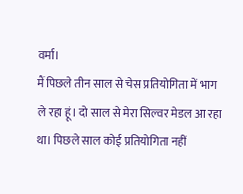वर्मा।
मैं पिछले तीन साल से चेस प्रतियोगिता में भाग ले रहा हूं। दो साल से मेरा सिल्वर मेडल आ रहा था। पिछले साल कोई प्रतियोगिता नहीं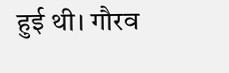हुई थी। गौरव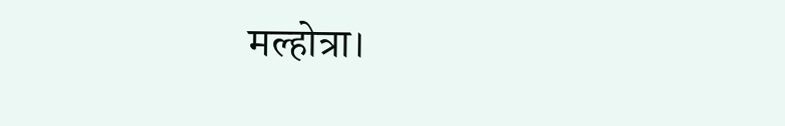मल्होत्रा।